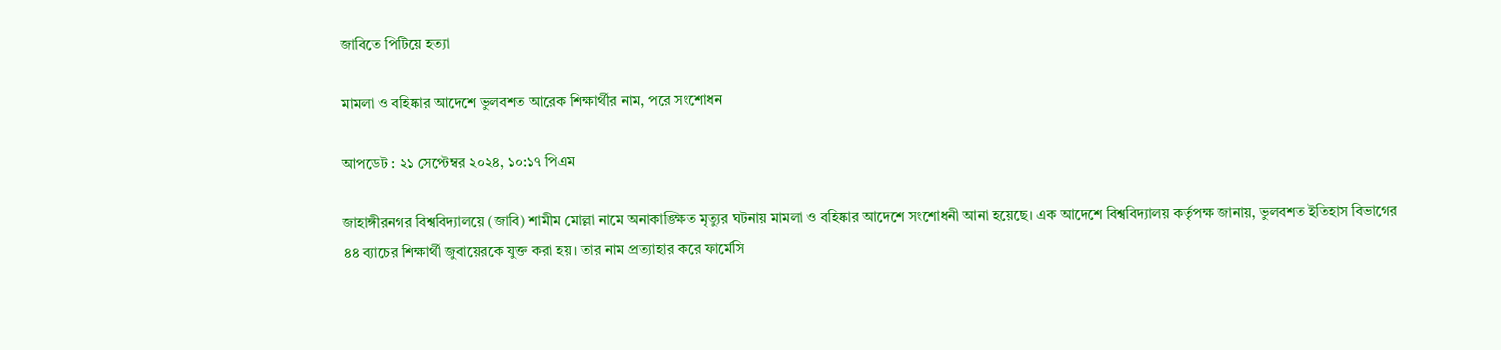জাবিতে পিটিয়ে হত্যা

মামলা ও বহিষ্কার আদেশে ভুলবশত আরেক শিক্ষার্থীর নাম, পরে সংশোধন

আপডেট : ২১ সেপ্টেম্বর ২০২৪, ১০:১৭ পিএম

জাহাঙ্গীরনগর বিশ্ববিদ্যালয়ে (জাবি) শামীম মোল্লা নামে অনাকাঙ্ক্ষিত মৃত্যুর ঘটনায় মামলা ও বহিষ্কার আদেশে সংশোধনী আনা হয়েছে। এক আদেশে বিশ্ববিদ্যালয় কর্তৃপক্ষ জানায়, ভুলবশত ইতিহাস বিভাগের ৪৪ ব্যাচের শিক্ষার্থী জুবায়েরকে যুক্ত করা হয়। তার নাম প্রত্যাহার করে ফার্মেসি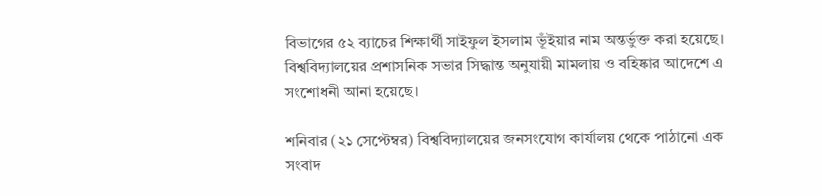বিভাগের ৫২ ব্যাচের শিক্ষার্থী সাইফুল ইসলাম ভূঁইয়ার নাম অন্তর্ভুক্ত করা হয়েছে। বিশ্ববিদ্যালয়ের প্রশাসনিক সভার সিদ্ধান্ত অনুযায়ী মামলায় ও বহিষ্কার আদেশে এ সংশোধনী আনা হয়েছে।

শনিবার (২১ সেপ্টেম্বর) বিশ্ববিদ্যালয়ের জনসংযোগ কার্যালয় থেকে পাঠানো এক সংবাদ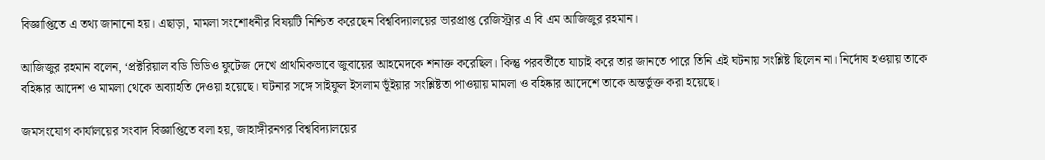বিজ্ঞাপ্তিতে এ তথ্য জানানো হয়। এছাড়া, মামলা সংশোধনীর বিষয়টি নিশ্চিত করেছেন বিশ্ববিদ্যালয়ের ভারপ্রাপ্ত রেজিস্ট্রার এ বি এম আজিজুর রহমান।

আজিজুর রহমান বলেন, ‘প্রক্টরিয়াল বডি ভিডিও ফুটেজ দেখে প্রাথমিকভাবে জুবায়ের আহমেদকে শনাক্ত করেছিল। কিন্তু পরবর্তীতে যাচাই করে তার জানতে পারে তিনি এই ঘটনায় সংশ্লিষ্ট ছিলেন না। নির্দোষ হওয়ায় তাকে বহিষ্কার আদেশ ও মামলা থেকে অব্যাহতি দেওয়া হয়েছে। ঘটনার সঙ্গে সাইফুল ইসলাম ভূঁইয়ার সংশ্লিষ্টতা পাওয়ায় মামলা ও বহিষ্কার আদেশে তাকে অন্তর্ভুক্ত করা হয়েছে।

জমসংযোগ কার্যালয়ের সংবাদ বিজ্ঞাপ্তিতে বলা হয়, জাহাঙ্গীরনগর বিশ্ববিদ্যালয়ের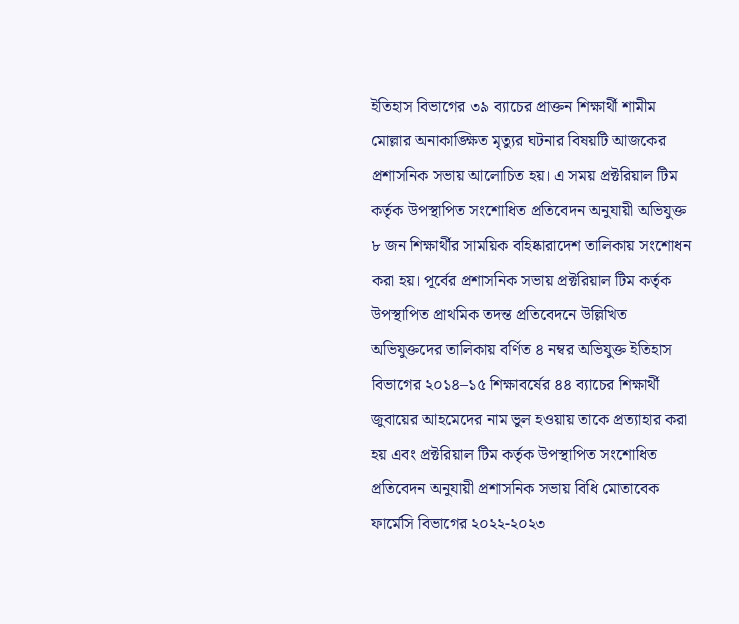ইতিহাস বিভাগের ৩৯ ব্যাচের প্রাক্তন শিক্ষার্থী শামীম মোল্লার অনাকাঙ্ক্ষিত মৃত্যুর ঘটনার বিষয়টি আজকের প্রশাসনিক সভায় আলোচিত হয়। এ সময় প্রক্টরিয়াল টিম কর্তৃক উপস্থাপিত সংশোধিত প্রতিবেদন অনুযায়ী অভিযুক্ত ৮ জন শিক্ষার্থীর সাময়িক বহিষ্কারাদেশ তালিকায় সংশোধন করা হয়। পূর্বের প্রশাসনিক সভায় প্রক্টরিয়াল টিম কর্তৃক উপস্থাপিত প্রাথমিক তদন্ত প্রতিবেদনে উল্লিখিত অভিযুক্তদের তালিকায় বর্ণিত ৪ নম্বর অভিযুক্ত ইতিহাস বিভাগের ২০১৪–১৫ শিক্ষাবর্ষের ৪৪ ব্যাচের শিক্ষার্থী জুবায়ের আহমেদের নাম ভুল হওয়ায় তাকে প্রত্যাহার করা হয় এবং প্রক্টরিয়াল টিম কর্তৃক উপস্থাপিত সংশোধিত প্রতিবেদন অনুযায়ী প্রশাসনিক সভায় বিধি মোতাবেক ফার্মেসি বিভাগের ২০২২-২০২৩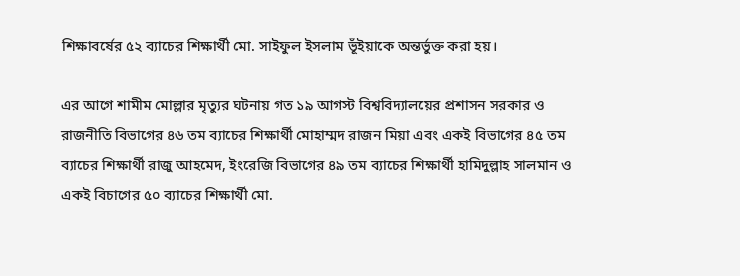শিক্ষাবর্ষের ৫২ ব্যাচের শিক্ষার্থী মো. সাইফুল ইসলাম ভূঁইয়াকে অন্তর্ভুক্ত করা হয়।

এর আগে শামীম মোল্লার মৃত্যুর ঘটনায় গত ১৯ আগস্ট বিশ্ববিদ্যালয়ের প্রশাসন সরকার ও রাজনীতি বিভাগের ৪৬ তম ব্যাচের শিক্ষার্থী মোহাম্মদ রাজন মিয়া এবং একই বিভাগের ৪৫ তম ব্যাচের শিক্ষার্থী রাজু আহমেদ, ইংরেজি বিভাগের ৪৯ তম ব্যাচের শিক্ষার্থী হামিদুল্লাহ সালমান ও একই বিচাগের ৫০ ব্যাচের শিক্ষার্থী মো.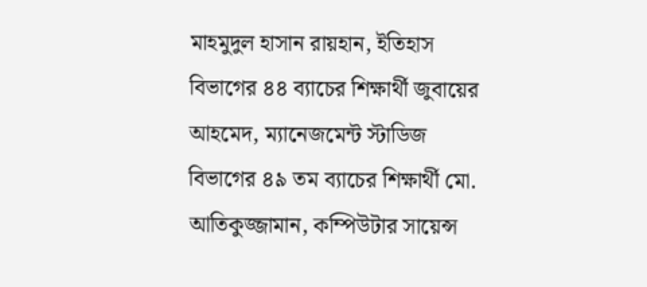মাহমুদুল হাসান রায়হান, ইতিহাস বিভাগের ৪৪ ব্যাচের শিক্ষার্থী জুবায়ের আহমেদ, ম্যানেজমেন্ট স্টাডিজ বিভাগের ৪৯ তম ব্যাচের শিক্ষার্থী মো. আতিকুজ্জামান, কম্পিউটার সায়েন্স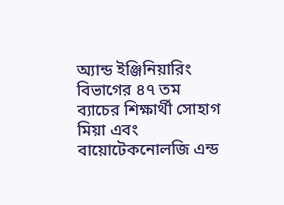অ্যান্ড ইঞ্জিনিয়ারিং বিভাগের ৪৭ তম ব্যাচের শিক্ষার্থী সোহাগ মিয়া এবং বায়োটেকনোলজি এন্ড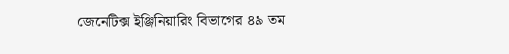জেনেটিক্স ইঞ্জিনিয়ারিং বিভাগের ৪৯ তম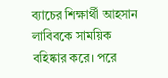ব্যাচের শিক্ষার্থী আহসান লাবিবকে সাময়িক বহিষ্কার করে। পরে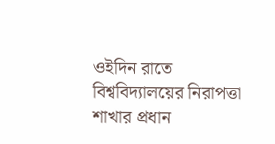ওইদিন রাতে বিশ্ববিদ্যালয়ের নিরাপত্তা শাখার প্রধান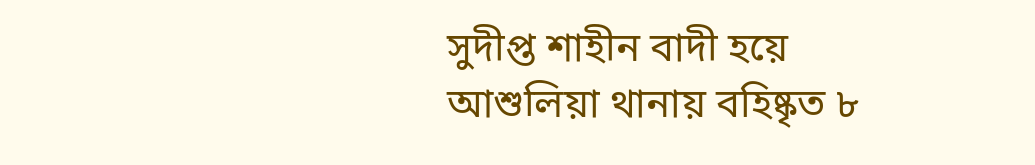সুদীপ্ত শাহীন বাদী হয়ে আশুলিয়া থানায় বহিষ্কৃত ৮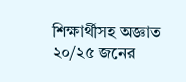শিক্ষার্থীসহ অজ্ঞাত ২০/২৫ জনের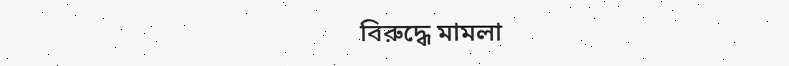বিরুদ্ধে মামলা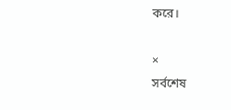করে।

×
সর্বশেষ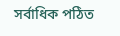সর্বাধিক পঠিত